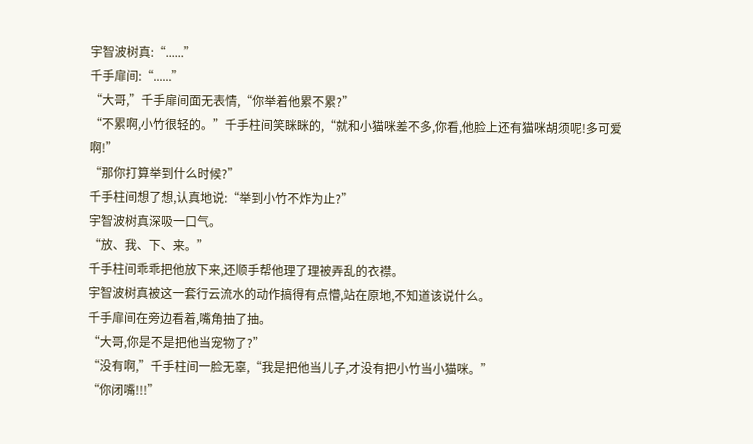宇智波树真:“......”
千手扉间:“......”
“大哥,”千手扉间面无表情,“你举着他累不累?”
“不累啊,小竹很轻的。”千手柱间笑眯眯的,“就和小猫咪差不多,你看,他脸上还有猫咪胡须呢!多可爱啊!”
“那你打算举到什么时候?”
千手柱间想了想,认真地说:“举到小竹不炸为止?”
宇智波树真深吸一口气。
“放、我、下、来。”
千手柱间乖乖把他放下来,还顺手帮他理了理被弄乱的衣襟。
宇智波树真被这一套行云流水的动作搞得有点懵,站在原地,不知道该说什么。
千手扉间在旁边看着,嘴角抽了抽。
“大哥,你是不是把他当宠物了?”
“没有啊,”千手柱间一脸无辜,“我是把他当儿子,才没有把小竹当小猫咪。”
“你闭嘴!!!”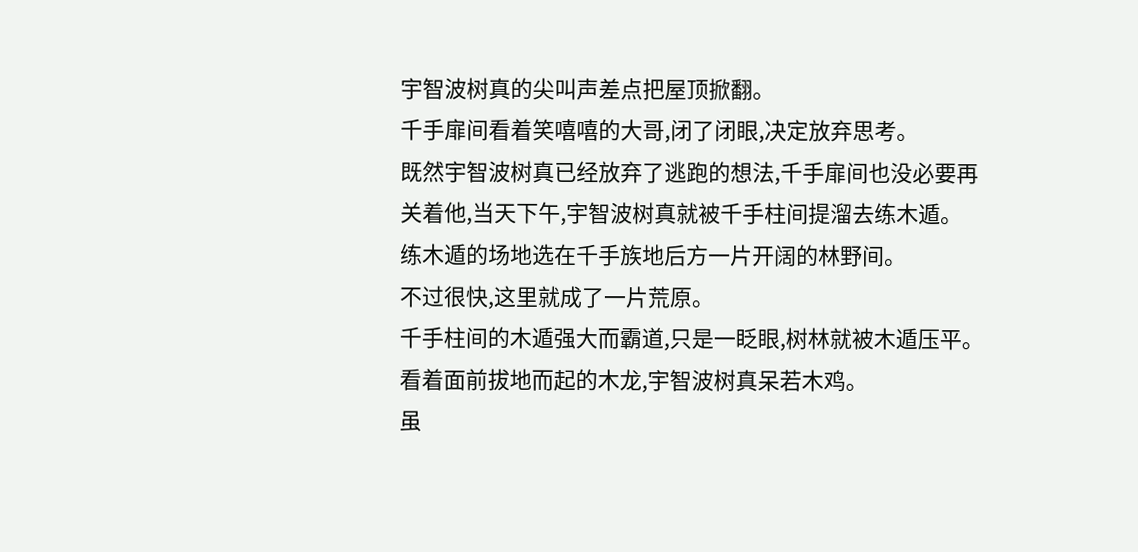宇智波树真的尖叫声差点把屋顶掀翻。
千手扉间看着笑嘻嘻的大哥,闭了闭眼,决定放弃思考。
既然宇智波树真已经放弃了逃跑的想法,千手扉间也没必要再关着他,当天下午,宇智波树真就被千手柱间提溜去练木遁。
练木遁的场地选在千手族地后方一片开阔的林野间。
不过很快,这里就成了一片荒原。
千手柱间的木遁强大而霸道,只是一眨眼,树林就被木遁压平。
看着面前拔地而起的木龙,宇智波树真呆若木鸡。
虽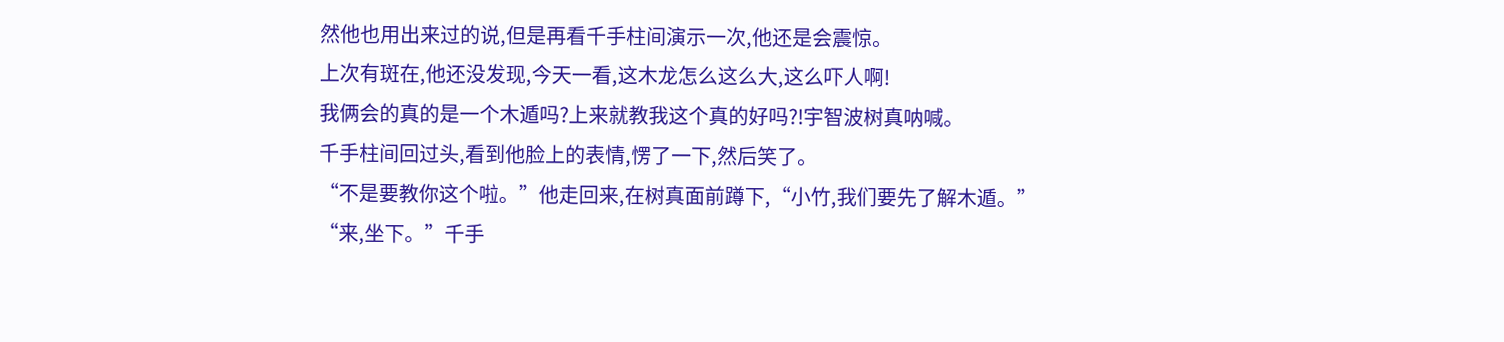然他也用出来过的说,但是再看千手柱间演示一次,他还是会震惊。
上次有斑在,他还没发现,今天一看,这木龙怎么这么大,这么吓人啊!
我俩会的真的是一个木遁吗?上来就教我这个真的好吗?!宇智波树真呐喊。
千手柱间回过头,看到他脸上的表情,愣了一下,然后笑了。
“不是要教你这个啦。”他走回来,在树真面前蹲下,“小竹,我们要先了解木遁。”
“来,坐下。”千手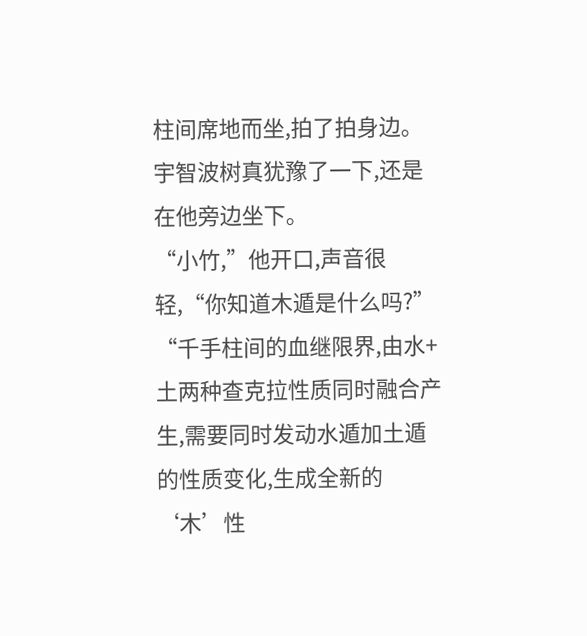柱间席地而坐,拍了拍身边。
宇智波树真犹豫了一下,还是在他旁边坐下。
“小竹,”他开口,声音很轻,“你知道木遁是什么吗?”
“千手柱间的血继限界,由水+土两种查克拉性质同时融合产生,需要同时发动水遁加土遁的性质变化,生成全新的‘木’性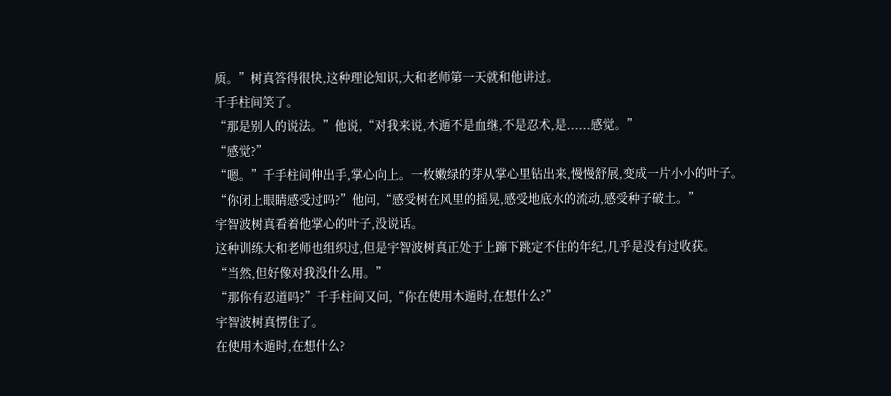质。”树真答得很快,这种理论知识,大和老师第一天就和他讲过。
千手柱间笑了。
“那是别人的说法。”他说,“对我来说,木遁不是血继,不是忍术,是......感觉。”
“感觉?”
“嗯。”千手柱间伸出手,掌心向上。一枚嫩绿的芽从掌心里钻出来,慢慢舒展,变成一片小小的叶子。
“你闭上眼睛感受过吗?”他问,“感受树在风里的摇晃,感受地底水的流动,感受种子破土。”
宇智波树真看着他掌心的叶子,没说话。
这种训练大和老师也组织过,但是宇智波树真正处于上蹿下跳定不住的年纪,几乎是没有过收获。
“当然,但好像对我没什么用。”
“那你有忍道吗?”千手柱间又问,“你在使用木遁时,在想什么?”
宇智波树真愣住了。
在使用木遁时,在想什么?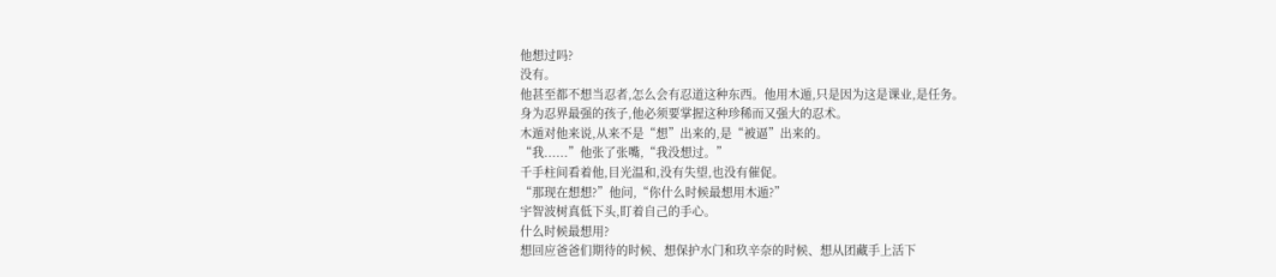他想过吗?
没有。
他甚至都不想当忍者,怎么会有忍道这种东西。他用木遁,只是因为这是课业,是任务。
身为忍界最强的孩子,他必须要掌握这种珍稀而又强大的忍术。
木遁对他来说,从来不是“想”出来的,是“被逼”出来的。
“我......”他张了张嘴,“我没想过。”
千手柱间看着他,目光温和,没有失望,也没有催促。
“那现在想想?”他问,“你什么时候最想用木遁?”
宇智波树真低下头,盯着自己的手心。
什么时候最想用?
想回应爸爸们期待的时候、想保护水门和玖辛奈的时候、想从团藏手上活下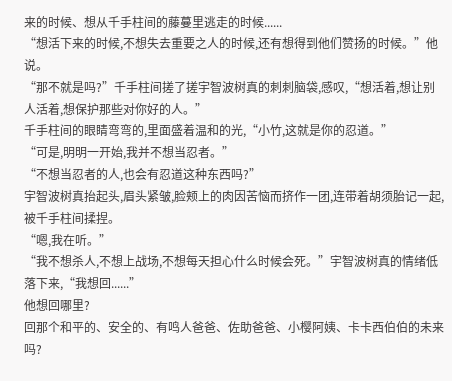来的时候、想从千手柱间的藤蔓里逃走的时候......
“想活下来的时候,不想失去重要之人的时候,还有想得到他们赞扬的时候。”他说。
“那不就是吗?”千手柱间搓了搓宇智波树真的刺刺脑袋,感叹,“想活着,想让别人活着,想保护那些对你好的人。”
千手柱间的眼睛弯弯的,里面盛着温和的光,“小竹,这就是你的忍道。”
“可是,明明一开始,我并不想当忍者。”
“不想当忍者的人,也会有忍道这种东西吗?”
宇智波树真抬起头,眉头紧皱,脸颊上的肉因苦恼而挤作一团,连带着胡须胎记一起,被千手柱间揉捏。
“嗯,我在听。”
“我不想杀人,不想上战场,不想每天担心什么时候会死。”宇智波树真的情绪低落下来,“我想回......”
他想回哪里?
回那个和平的、安全的、有鸣人爸爸、佐助爸爸、小樱阿姨、卡卡西伯伯的未来吗?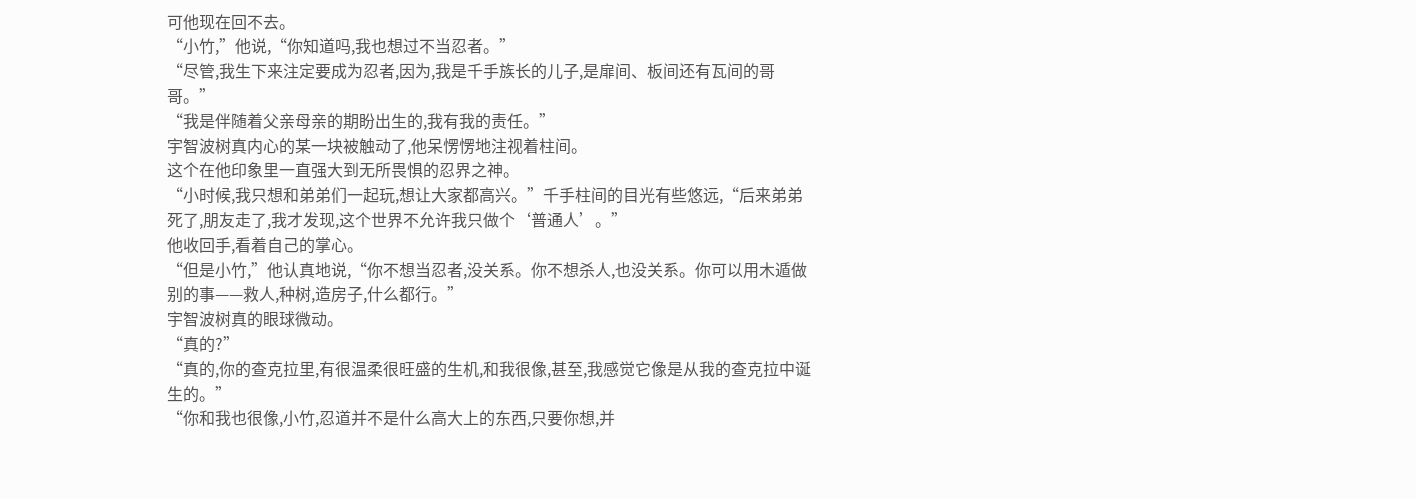可他现在回不去。
“小竹,”他说,“你知道吗,我也想过不当忍者。”
“尽管,我生下来注定要成为忍者,因为,我是千手族长的儿子,是扉间、板间还有瓦间的哥哥。”
“我是伴随着父亲母亲的期盼出生的,我有我的责任。”
宇智波树真内心的某一块被触动了,他呆愣愣地注视着柱间。
这个在他印象里一直强大到无所畏惧的忍界之神。
“小时候,我只想和弟弟们一起玩,想让大家都高兴。”千手柱间的目光有些悠远,“后来弟弟死了,朋友走了,我才发现,这个世界不允许我只做个‘普通人’。”
他收回手,看着自己的掌心。
“但是小竹,”他认真地说,“你不想当忍者,没关系。你不想杀人,也没关系。你可以用木遁做别的事——救人,种树,造房子,什么都行。”
宇智波树真的眼球微动。
“真的?”
“真的,你的查克拉里,有很温柔很旺盛的生机,和我很像,甚至,我感觉它像是从我的查克拉中诞生的。”
“你和我也很像,小竹,忍道并不是什么高大上的东西,只要你想,并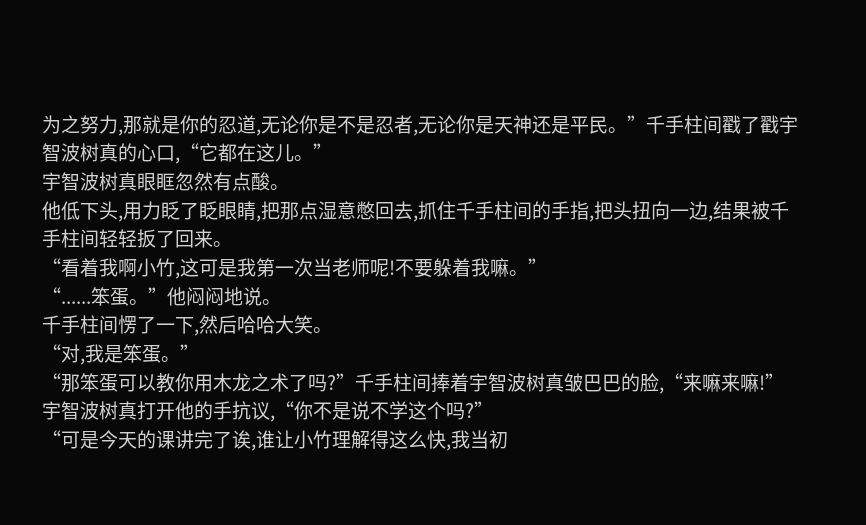为之努力,那就是你的忍道,无论你是不是忍者,无论你是天神还是平民。”千手柱间戳了戳宇智波树真的心口,“它都在这儿。”
宇智波树真眼眶忽然有点酸。
他低下头,用力眨了眨眼睛,把那点湿意憋回去,抓住千手柱间的手指,把头扭向一边,结果被千手柱间轻轻扳了回来。
“看着我啊小竹,这可是我第一次当老师呢!不要躲着我嘛。”
“......笨蛋。”他闷闷地说。
千手柱间愣了一下,然后哈哈大笑。
“对,我是笨蛋。”
“那笨蛋可以教你用木龙之术了吗?”千手柱间捧着宇智波树真皱巴巴的脸,“来嘛来嘛!”
宇智波树真打开他的手抗议,“你不是说不学这个吗?”
“可是今天的课讲完了诶,谁让小竹理解得这么快,我当初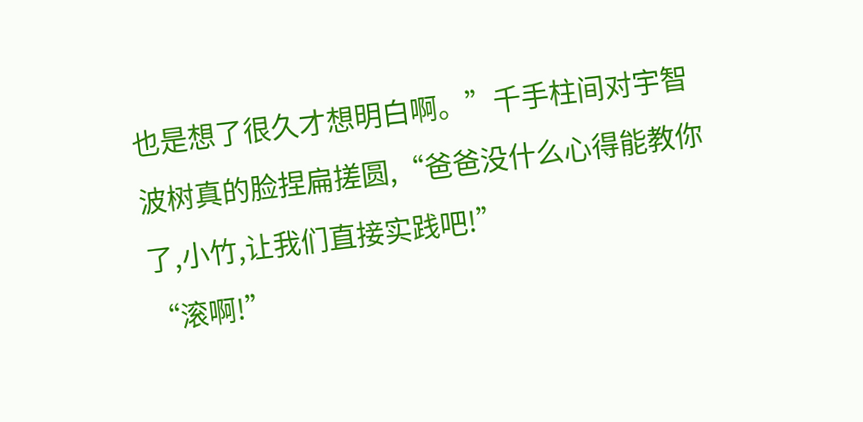也是想了很久才想明白啊。”千手柱间对宇智波树真的脸捏扁搓圆,“爸爸没什么心得能教你了,小竹,让我们直接实践吧!”
“滚啊!”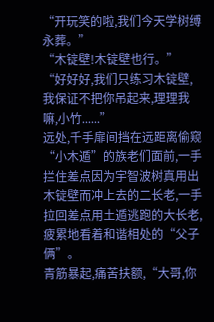“开玩笑的啦,我们今天学树缚永葬。”
“木锭壁!木锭壁也行。”
“好好好,我们只练习木锭壁,我保证不把你吊起来,理理我嘛,小竹......”
远处,千手扉间挡在远距离偷窥“小木遁”的族老们面前,一手拦住差点因为宇智波树真用出木锭壁而冲上去的二长老,一手拉回差点用土遁逃跑的大长老,疲累地看着和谐相处的“父子俩”。
青筋暴起,痛苦扶额,“大哥,你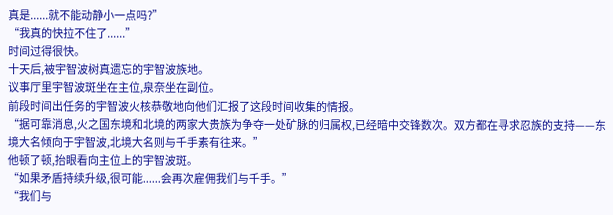真是......就不能动静小一点吗?”
“我真的快拉不住了......”
时间过得很快。
十天后,被宇智波树真遗忘的宇智波族地。
议事厅里宇智波斑坐在主位,泉奈坐在副位。
前段时间出任务的宇智波火核恭敬地向他们汇报了这段时间收集的情报。
“据可靠消息,火之国东境和北境的两家大贵族为争夺一处矿脉的归属权,已经暗中交锋数次。双方都在寻求忍族的支持——东境大名倾向于宇智波,北境大名则与千手素有往来。”
他顿了顿,抬眼看向主位上的宇智波斑。
“如果矛盾持续升级,很可能......会再次雇佣我们与千手。”
“我们与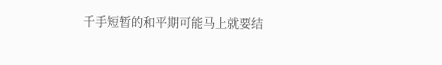千手短暂的和平期可能马上就要结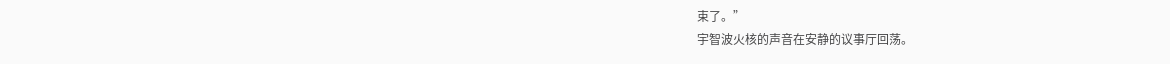束了。”
宇智波火核的声音在安静的议事厅回荡。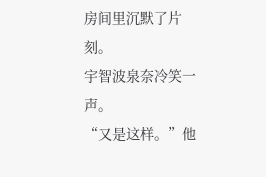房间里沉默了片刻。
宇智波泉奈冷笑一声。
“又是这样。”他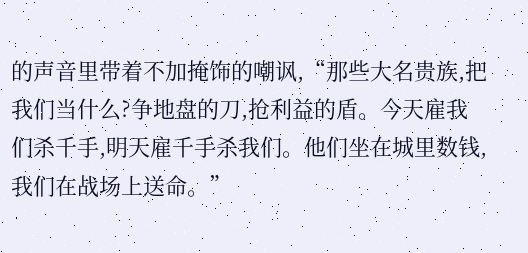的声音里带着不加掩饰的嘲讽,“那些大名贵族,把我们当什么?争地盘的刀,抢利益的盾。今天雇我们杀千手,明天雇千手杀我们。他们坐在城里数钱,我们在战场上送命。”